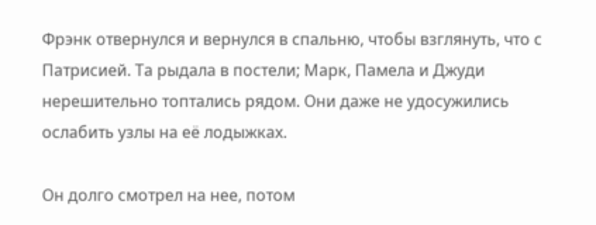Фрэнк отвернулся и вернулся в спальню, чтобы взглянуть, что с Патрисией. Та рыдала в постели; Марк, Памела и Джуди нерешительно топтались рядом. Они даже не удосужились ослабить узлы на её лодыжках.

Он долго смотрел на нее, потом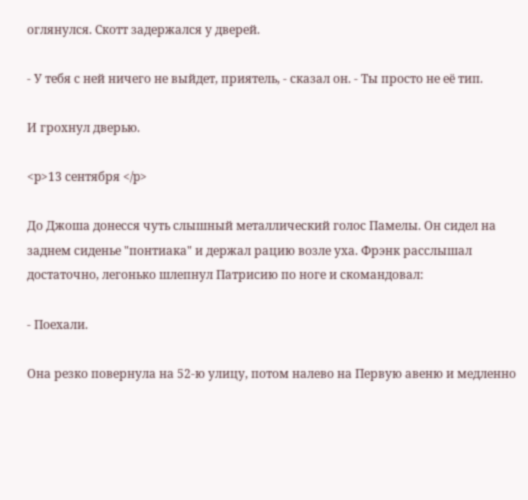оглянулся. Скотт задержался у дверей.

- У тебя с ней ничего не выйдет, приятель, - сказал он. - Ты просто не её тип.

И грохнул дверью.

<p>13 сентября </p>

До Джоша донесся чуть слышный металлический голос Памелы. Он сидел на заднем сиденье "понтиака" и держал рацию возле уха. Фрэнк расслышал достаточно, легонько шлепнул Патрисию по ноге и скомандовал:

- Поехали.

Она резко повернула на 52-ю улицу, потом налево на Первую авеню и медленно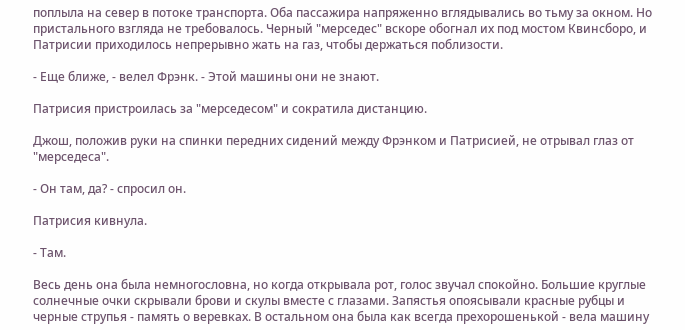поплыла на север в потоке транспорта. Оба пассажира напряженно вглядывались во тьму за окном. Но пристального взгляда не требовалось. Черный "мерседес" вскоре обогнал их под мостом Квинсборо, и Патрисии приходилось непрерывно жать на газ, чтобы держаться поблизости.

- Еще ближе, - велел Фрэнк. - Этой машины они не знают.

Патрисия пристроилась за "мерседесом" и сократила дистанцию.

Джош, положив руки на спинки передних сидений между Фрэнком и Патрисией, не отрывал глаз от "мерседеса".

- Он там, да? - спросил он.

Патрисия кивнула.

- Там.

Весь день она была немногословна, но когда открывала рот, голос звучал спокойно. Большие круглые солнечные очки скрывали брови и скулы вместе с глазами. Запястья опоясывали красные рубцы и черные струпья - память о веревках. В остальном она была как всегда прехорошенькой - вела машину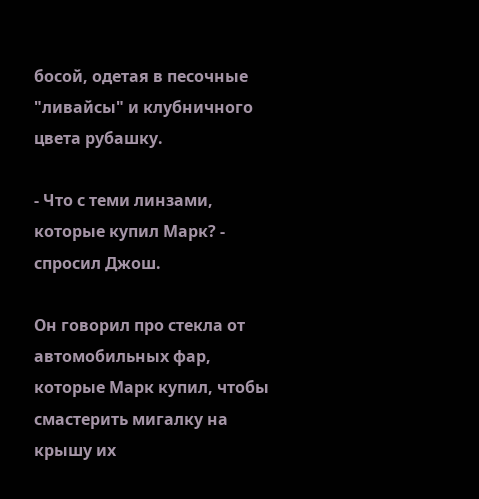босой, одетая в песочные "ливайсы" и клубничного цвета рубашку.

- Что с теми линзами, которые купил Марк? - спросил Джош.

Он говорил про стекла от автомобильных фар, которые Марк купил, чтобы смастерить мигалку на крышу их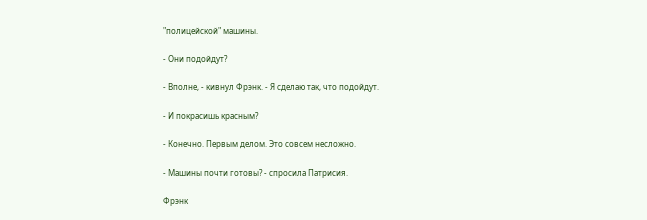"полицейской" машины.

- Они подойдут?

- Вполне, - кивнул Фрэнк. - Я сделаю так, что подойдут.

- И покрасишь красным?

- Конечно. Первым делом. Это совсем несложно.

- Машины почти готовы? - спросила Патрисия.

Фрэнк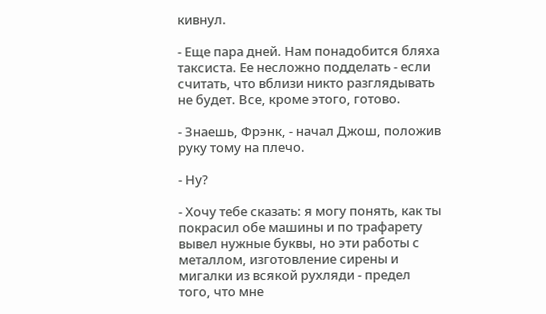кивнул.

- Еще пара дней. Нам понадобится бляха таксиста. Ее несложно подделать - если считать, что вблизи никто разглядывать не будет. Все, кроме этого, готово.

- Знаешь, Фрэнк, - начал Джош, положив руку тому на плечо.

- Ну?

- Хочу тебе сказать: я могу понять, как ты покрасил обе машины и по трафарету вывел нужные буквы, но эти работы с металлом, изготовление сирены и мигалки из всякой рухляди - предел того, что мне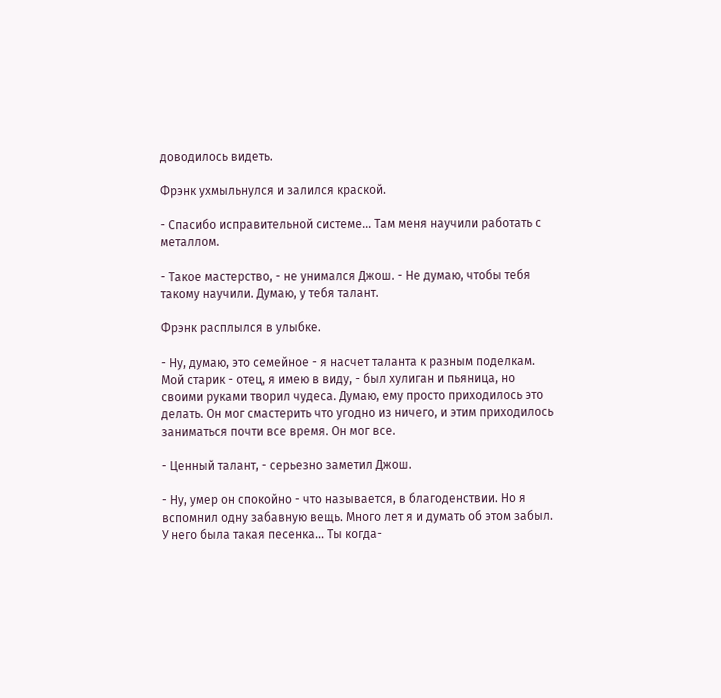доводилось видеть.

Фрэнк ухмыльнулся и залился краской.

- Спасибо исправительной системе... Там меня научили работать с металлом.

- Такое мастерство, - не унимался Джош. - Не думаю, чтобы тебя такому научили. Думаю, у тебя талант.

Фрэнк расплылся в улыбке.

- Ну, думаю, это семейное - я насчет таланта к разным поделкам. Мой старик - отец, я имею в виду, - был хулиган и пьяница, но своими руками творил чудеса. Думаю, ему просто приходилось это делать. Он мог смастерить что угодно из ничего, и этим приходилось заниматься почти все время. Он мог все.

- Ценный талант, - серьезно заметил Джош.

- Ну, умер он спокойно - что называется, в благоденствии. Но я вспомнил одну забавную вещь. Много лет я и думать об этом забыл. У него была такая песенка... Ты когда-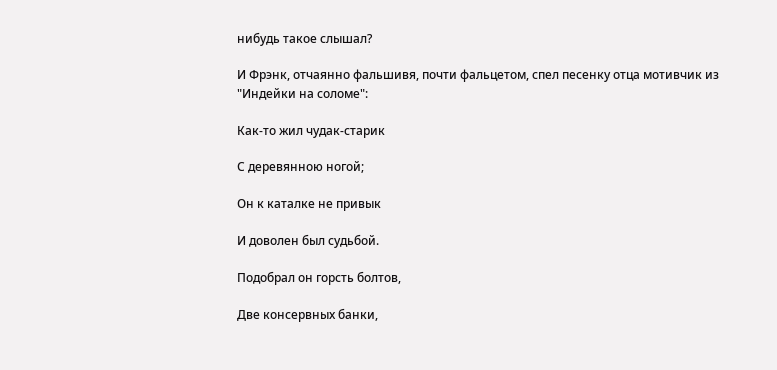нибудь такое слышал?

И Фрэнк, отчаянно фальшивя, почти фальцетом, спел песенку отца мотивчик из "Индейки на соломе":

Как-то жил чудак-старик

С деревянною ногой;

Он к каталке не привык

И доволен был судьбой.

Подобрал он горсть болтов,

Две консервных банки,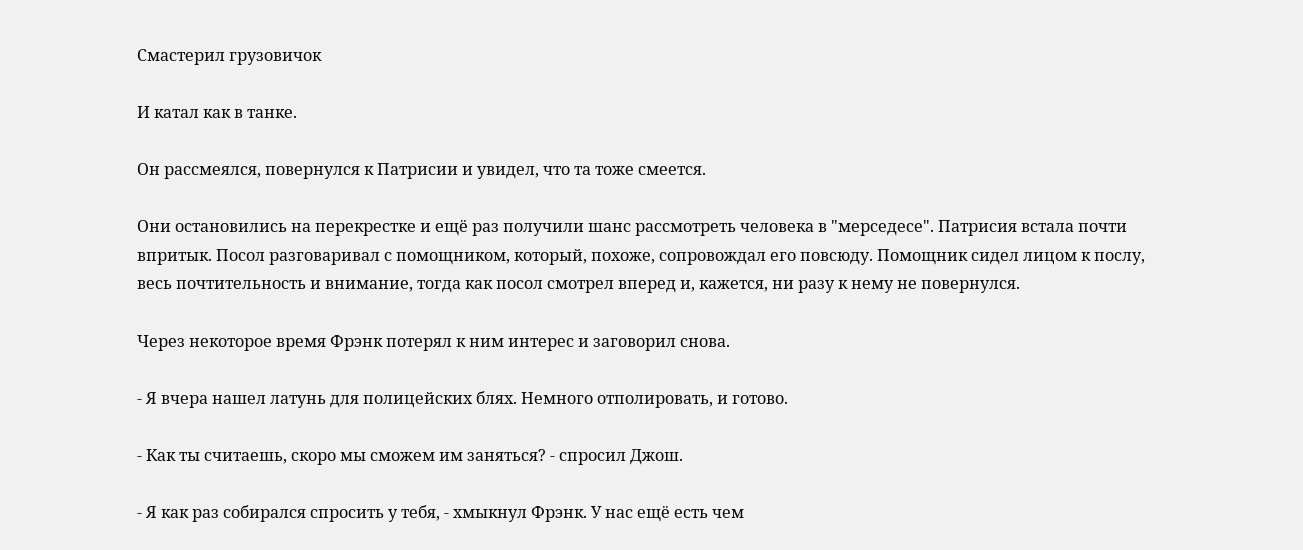Смастерил грузовичок

И катал как в танке.

Он рассмеялся, повернулся к Патрисии и увидел, что та тоже смеется.

Они остановились на перекрестке и ещё раз получили шанс рассмотреть человека в "мерседесе". Патрисия встала почти впритык. Посол разговаривал с помощником, который, похоже, сопровождал его повсюду. Помощник сидел лицом к послу, весь почтительность и внимание, тогда как посол смотрел вперед и, кажется, ни разу к нему не повернулся.

Через некоторое время Фрэнк потерял к ним интерес и заговорил снова.

- Я вчера нашел латунь для полицейских блях. Немного отполировать, и готово.

- Как ты считаешь, скоро мы сможем им заняться? - спросил Джош.

- Я как раз собирался спросить у тебя, - хмыкнул Фрэнк. У нас ещё есть чем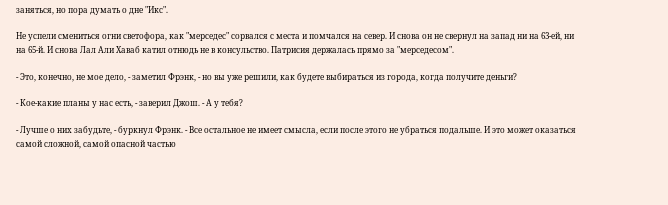заняться, но пора думать о дне "Икс".

Не успели смениться огни светофора, как "мерседес" сорвался с места и помчался на север. И снова он не свернул на запад ни на 63-ей, ни на 65-й. И снова Лал Али Хаваб катил отнюдь не в консульство. Патрисия держалась прямо за "мерседесом".

- Это, конечно, не мое дело, - заметил Фрэнк, - но вы уже решили, как будете выбираться из города, когда получите деньги?

- Кое-какие планы у нас есть, - заверил Джош. - А у тебя?

- Лучше о них забудьте, - буркнул Фрэнк. - Все остальное не имеет смысла, если после этого не убраться подальше. И это может оказаться самой сложной, самой опасной частью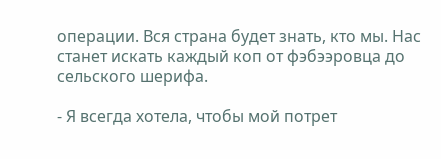операции. Вся страна будет знать, кто мы. Нас станет искать каждый коп от фэбээровца до сельского шерифа.

- Я всегда хотела, чтобы мой потрет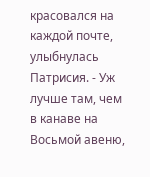красовался на каждой почте, улыбнулась Патрисия. - Уж лучше там, чем в канаве на Восьмой авеню,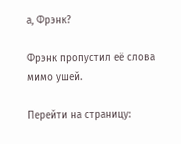а, Фрэнк?

Фрэнк пропустил её слова мимо ушей.

Перейти на страницу: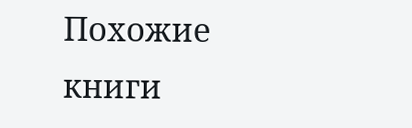Похожие книги